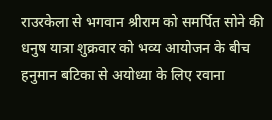राउरकेला से भगवान श्रीराम को समर्पित सोने की धनुष यात्रा शुक्रवार को भव्य आयोजन के बीच हनुमान बटिका से अयोध्या के लिए रवाना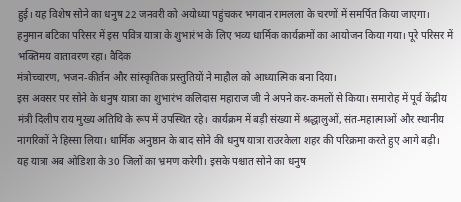हुई। यह विशेष सोने का धनुष 22 जनवरी को अयोध्या पहुंचकर भगवान रामलला के चरणों में समर्पित किया जाएगा।
हनुमान बटिका परिसर में इस पवित्र यात्रा के शुभारंभ के लिए भव्य धार्मिक कार्यक्रमों का आयोजन किया गया। पूरे परिसर में भक्तिमय वातावरण रहा। वैदिक
मंत्रोच्चारण, भजन-कीर्तन और सांस्कृतिक प्रस्तुतियों ने माहौल को आध्यात्मिक बना दिया।
इस अवसर पर सोने के धनुष यात्रा का शुभारंभ कलिदास महाराज जी ने अपने कर-कमलों से किया। समारोह में पूर्व केंद्रीय मंत्री दिलीप राय मुख्य अतिथि के रूप में उपस्थित रहे। कार्यक्रम में बड़ी संख्या में श्रद्धालुओं, संत-महात्माओं और स्थानीय नागरिकों ने हिस्सा लिया। धार्मिक अनुष्ठान के बाद सोने की धनुष यात्रा राउरकेला शहर की परिक्रमा करते हुए आगे बढ़ी।
यह यात्रा अब ओडिशा के 30 जिलों का भ्रमण करेगी। इसके पश्चात सोने का धनुष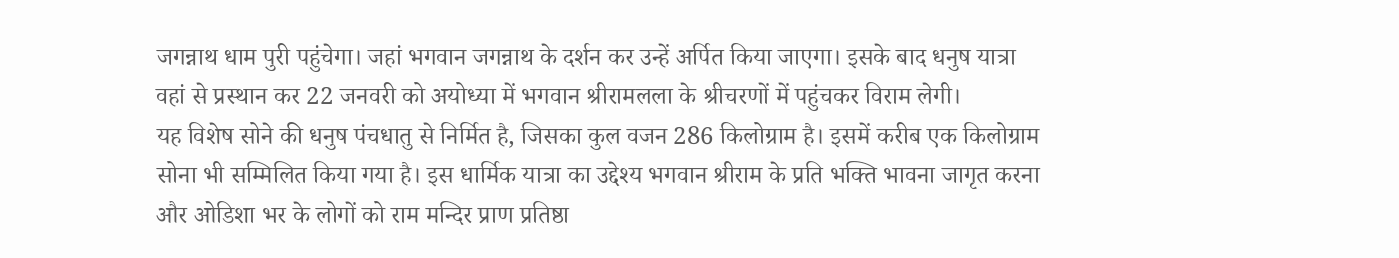जगन्नाथ धाम पुरी पहुंचेगा। जहां भगवान जगन्नाथ के दर्शन कर उन्हें अर्पित किया जाएगा। इसके बाद धनुष यात्रा वहां से प्रस्थान कर 22 जनवरी को अयोध्या में भगवान श्रीरामलला के श्रीचरणों में पहुंचकर विराम लेगी।
यह विशेष सोने की धनुष पंचधातु से निर्मित है, जिसका कुल वजन 286 किलोग्राम है। इसमें करीब एक किलोग्राम सोना भी सम्मिलित किया गया है। इस धार्मिक यात्रा का उद्देश्य भगवान श्रीराम के प्रति भक्ति भावना जागृत करना और ओडिशा भर के लोगों को राम मन्दिर प्राण प्रतिष्ठा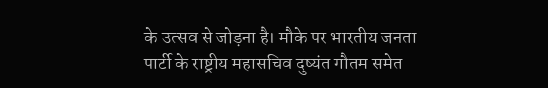के उत्सव से जोड़ना है। मौके पर भारतीय जनता पार्टी के राष्ट्रीय महासचिव दुष्यंत गौतम समेत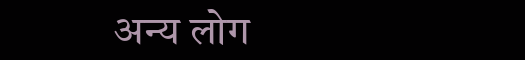अन्य लोग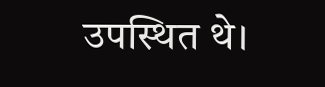उपस्थित थे।